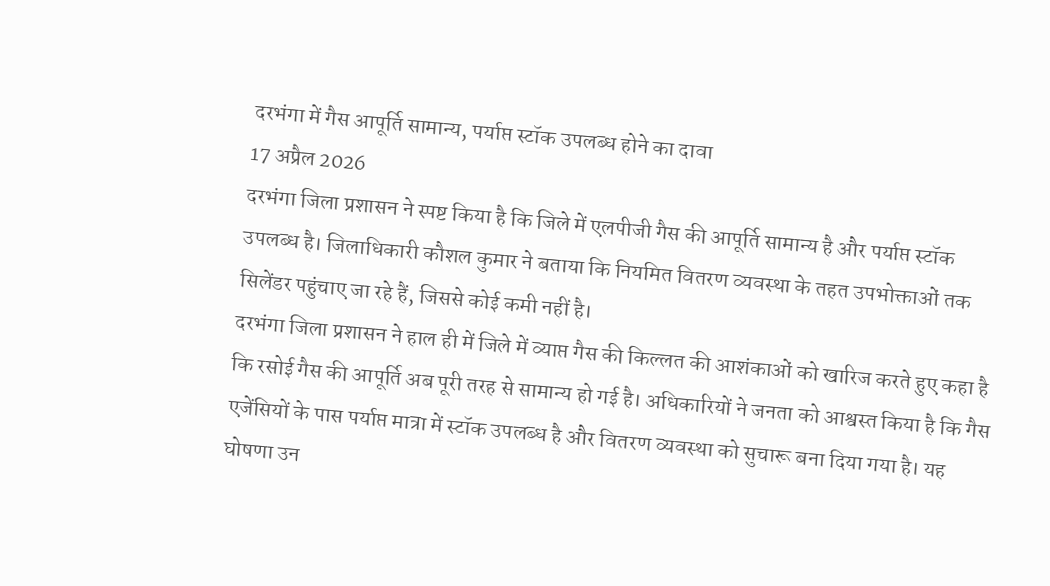दरभंगा में गैस आपूर्ति सामान्य, पर्याप्त स्टॉक उपलब्ध होने का दावा
17 अप्रैल 2026
दरभंगा जिला प्रशासन ने स्पष्ट किया है कि जिले में एलपीजी गैस की आपूर्ति सामान्य है और पर्याप्त स्टॉक उपलब्ध है। जिलाधिकारी कौशल कुमार ने बताया कि नियमित वितरण व्यवस्था के तहत उपभोक्ताओं तक सिलेंडर पहुंचाए जा रहे हैं, जिससे कोई कमी नहीं है।
दरभंगा जिला प्रशासन ने हाल ही में जिले में व्याप्त गैस की किल्लत की आशंकाओं को खारिज करते हुए कहा है कि रसोई गैस की आपूर्ति अब पूरी तरह से सामान्य हो गई है। अधिकारियों ने जनता को आश्वस्त किया है कि गैस एजेंसियों के पास पर्याप्त मात्रा में स्टॉक उपलब्ध है और वितरण व्यवस्था को सुचारू बना दिया गया है। यह घोषणा उन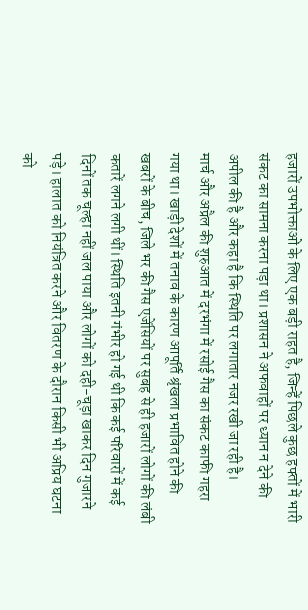हजारों उपभोक्ताओं के लिए एक बड़ी राहत है, जिन्हें पिछले कुछ हफ्तों में भारी संकट का सामना करना पड़ा था। प्रशासन ने अफवाहों पर ध्यान न देने की अपील की है और कहा है कि स्थिति पर लगातार नजर रखी जा रही है।
मार्च और अप्रैल की शुरुआत में दरभंगा में रसोई गैस का संकट काफी गहरा गया था। खाड़ी देशों में तनाव के कारण आपूर्ति श्रृंखला प्रभावित होने की खबरों के बीच, जिले भर की गैस एजेंसियों पर सुबह से ही हजारों लोगों की लंबी कतारें लगने लगी थीं। स्थिति इतनी गंभीर हो गई थी कि कई परिवारों में कई दिनों तक चूल्हा नहीं जल पाया और लोगों को दही-चूड़ा खाकर दिन गुजारने पड़े। हालात को नियंत्रित करने और वितरण के दौरान किसी भी अप्रिय घटना को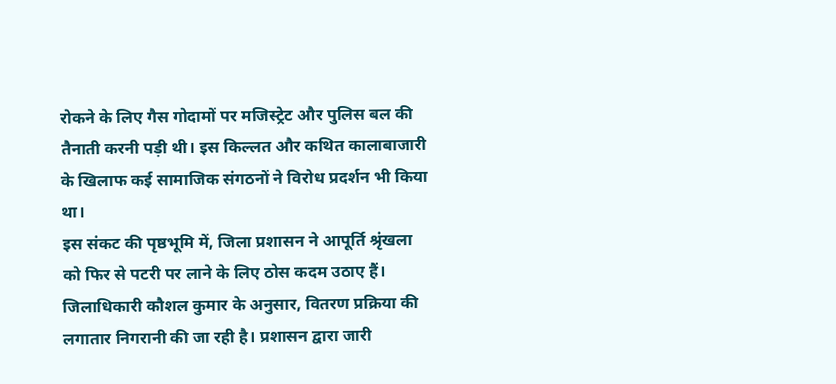रोकने के लिए गैस गोदामों पर मजिस्ट्रेट और पुलिस बल की तैनाती करनी पड़ी थी। इस किल्लत और कथित कालाबाजारी के खिलाफ कई सामाजिक संगठनों ने विरोध प्रदर्शन भी किया था।
इस संकट की पृष्ठभूमि में, जिला प्रशासन ने आपूर्ति श्रृंखला को फिर से पटरी पर लाने के लिए ठोस कदम उठाए हैं। जिलाधिकारी कौशल कुमार के अनुसार, वितरण प्रक्रिया की लगातार निगरानी की जा रही है। प्रशासन द्वारा जारी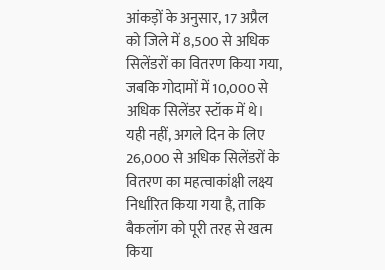आंकड़ों के अनुसार, 17 अप्रैल को जिले में 8,500 से अधिक सिलेंडरों का वितरण किया गया, जबकि गोदामों में 10,000 से अधिक सिलेंडर स्टॉक में थे। यही नहीं, अगले दिन के लिए 26,000 से अधिक सिलेंडरों के वितरण का महत्वाकांक्षी लक्ष्य निर्धारित किया गया है, ताकि बैकलॉग को पूरी तरह से खत्म किया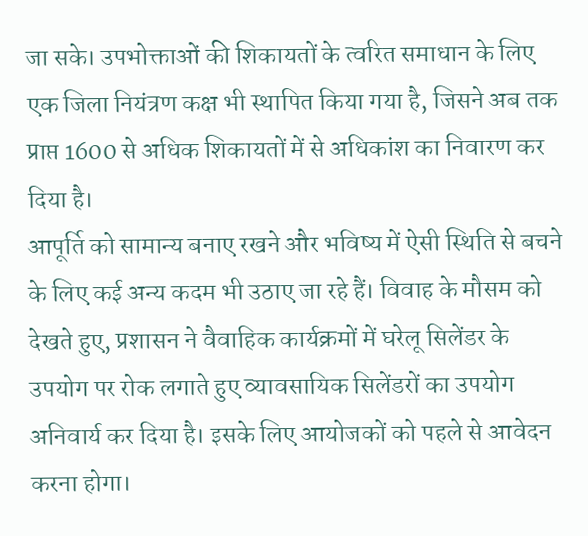जा सके। उपभोक्ताओं की शिकायतों के त्वरित समाधान के लिए एक जिला नियंत्रण कक्ष भी स्थापित किया गया है, जिसने अब तक प्राप्त 1600 से अधिक शिकायतों में से अधिकांश का निवारण कर दिया है।
आपूर्ति को सामान्य बनाए रखने और भविष्य में ऐसी स्थिति से बचने के लिए कई अन्य कदम भी उठाए जा रहे हैं। विवाह के मौसम को देखते हुए, प्रशासन ने वैवाहिक कार्यक्रमों में घरेलू सिलेंडर के उपयोग पर रोक लगाते हुए व्यावसायिक सिलेंडरों का उपयोग अनिवार्य कर दिया है। इसके लिए आयोजकों को पहले से आवेदन करना होगा।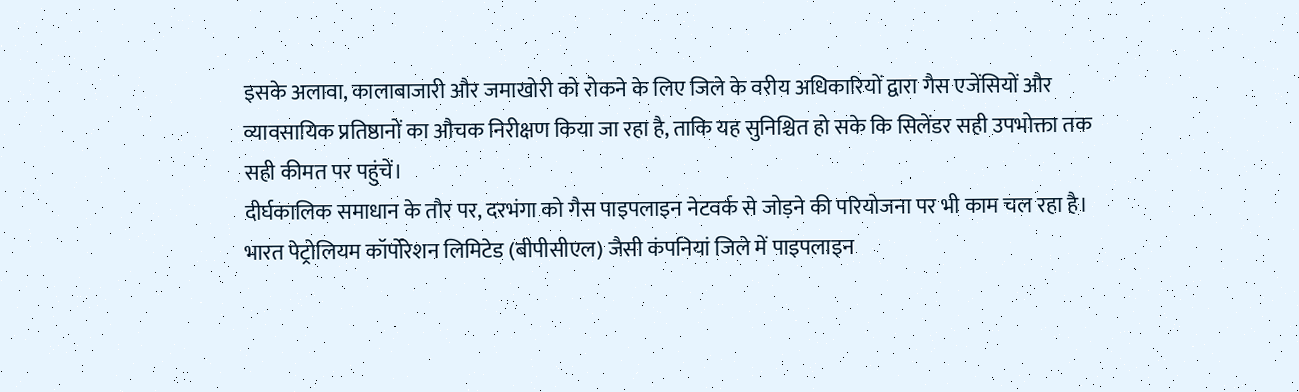इसके अलावा, कालाबाजारी और जमाखोरी को रोकने के लिए जिले के वरीय अधिकारियों द्वारा गैस एजेंसियों और व्यावसायिक प्रतिष्ठानों का औचक निरीक्षण किया जा रहा है, ताकि यह सुनिश्चित हो सके कि सिलेंडर सही उपभोक्ता तक सही कीमत पर पहुंचें।
दीर्घकालिक समाधान के तौर पर, दरभंगा को गैस पाइपलाइन नेटवर्क से जोड़ने की परियोजना पर भी काम चल रहा है। भारत पेट्रोलियम कॉर्पोरेशन लिमिटेड (बीपीसीएल) जैसी कंपनियां जिले में पाइपलाइन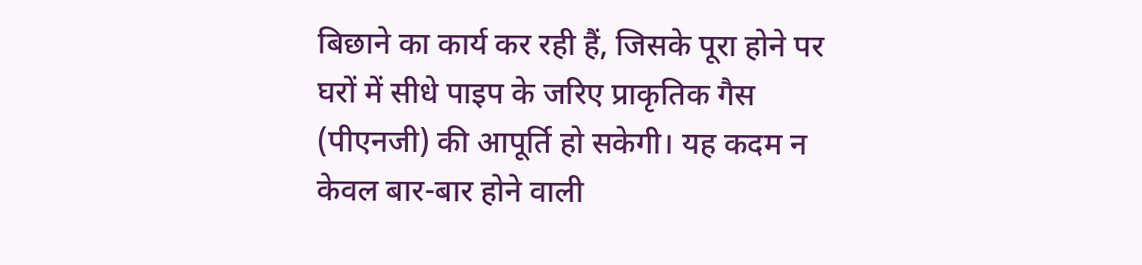बिछाने का कार्य कर रही हैं, जिसके पूरा होने पर घरों में सीधे पाइप के जरिए प्राकृतिक गैस (पीएनजी) की आपूर्ति हो सकेगी। यह कदम न केवल बार-बार होने वाली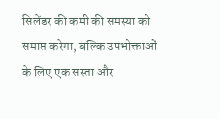सिलेंडर की कमी की समस्या को समाप्त करेगा, बल्कि उपभोक्ताओं के लिए एक सस्ता और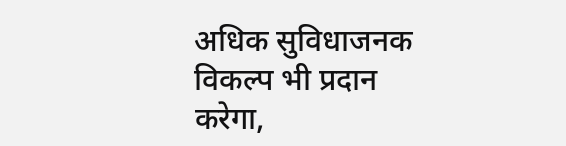अधिक सुविधाजनक विकल्प भी प्रदान करेगा,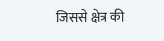जिससे क्षेत्र की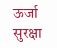ऊर्जा सुरक्षा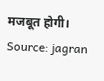मजबूत होगी।
Source: jagran